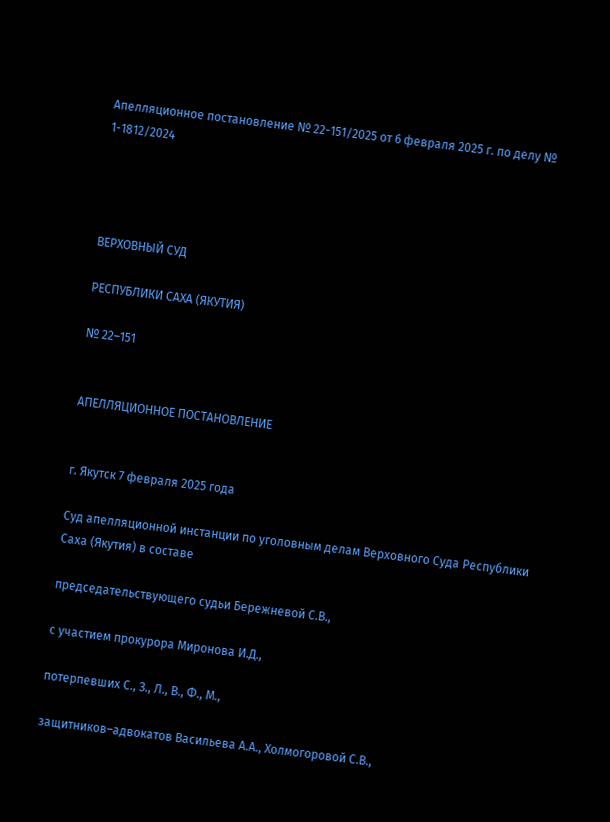Апелляционное постановление № 22-151/2025 от 6 февраля 2025 г. по делу № 1-1812/2024




ВЕРХОВНЫЙ СУД

РЕСПУБЛИКИ САХА (ЯКУТИЯ)

№ 22–151


АПЕЛЛЯЦИОННОЕ ПОСТАНОВЛЕНИЕ


г. Якутск 7 февраля 2025 года

Суд апелляционной инстанции по уголовным делам Верховного Суда Республики Саха (Якутия) в составе

председательствующего судьи Бережневой С.В.,

с участием прокурора Миронова И.Д.,

потерпевших С., З., Л., В., Ф., М.,

защитников–адвокатов Васильева А.А., Холмогоровой С.В.,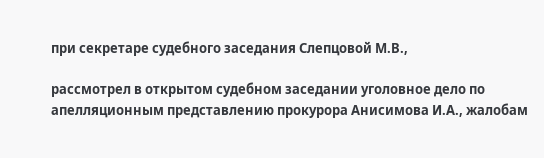при секретаре судебного заседания Слепцовой М.В.,

рассмотрел в открытом судебном заседании уголовное дело по апелляционным представлению прокурора Анисимова И.А., жалобам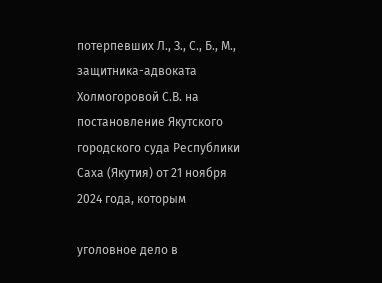потерпевших Л., З., С., Б., М., защитника-адвоката Холмогоровой С.В. на постановление Якутского городского суда Республики Саха (Якутия) от 21 ноября 2024 года, которым

уголовное дело в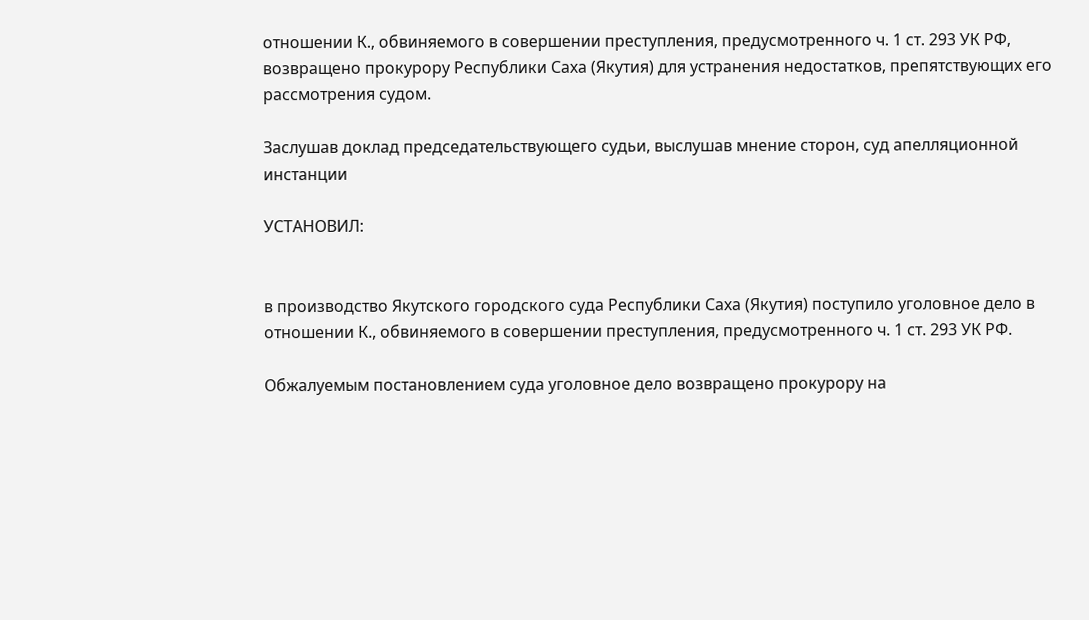отношении К., обвиняемого в совершении преступления, предусмотренного ч. 1 ст. 293 УК РФ, возвращено прокурору Республики Саха (Якутия) для устранения недостатков, препятствующих его рассмотрения судом.

Заслушав доклад председательствующего судьи, выслушав мнение сторон, суд апелляционной инстанции

УСТАНОВИЛ:


в производство Якутского городского суда Республики Саха (Якутия) поступило уголовное дело в отношении К., обвиняемого в совершении преступления, предусмотренного ч. 1 ст. 293 УК РФ.

Обжалуемым постановлением суда уголовное дело возвращено прокурору на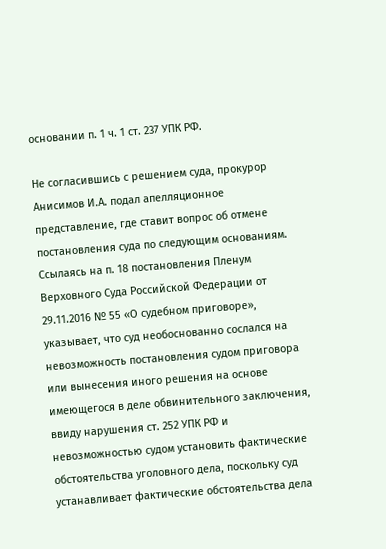основании п. 1 ч. 1 ст. 237 УПК РФ.

Не согласившись с решением суда, прокурор Анисимов И.А. подал апелляционное представление, где ставит вопрос об отмене постановления суда по следующим основаниям. Ссылаясь на п. 18 постановления Пленум Верховного Суда Российской Федерации от 29.11.2016 № 55 «О судебном приговоре», указывает, что суд необоснованно сослался на невозможность постановления судом приговора или вынесения иного решения на основе имеющегося в деле обвинительного заключения, ввиду нарушения ст. 252 УПК РФ и невозможностью судом установить фактические обстоятельства уголовного дела, поскольку суд устанавливает фактические обстоятельства дела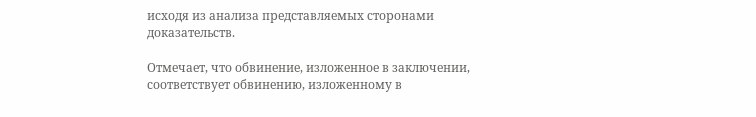исходя из анализа представляемых сторонами доказательств.

Отмечает, что обвинение, изложенное в заключении, соответствует обвинению, изложенному в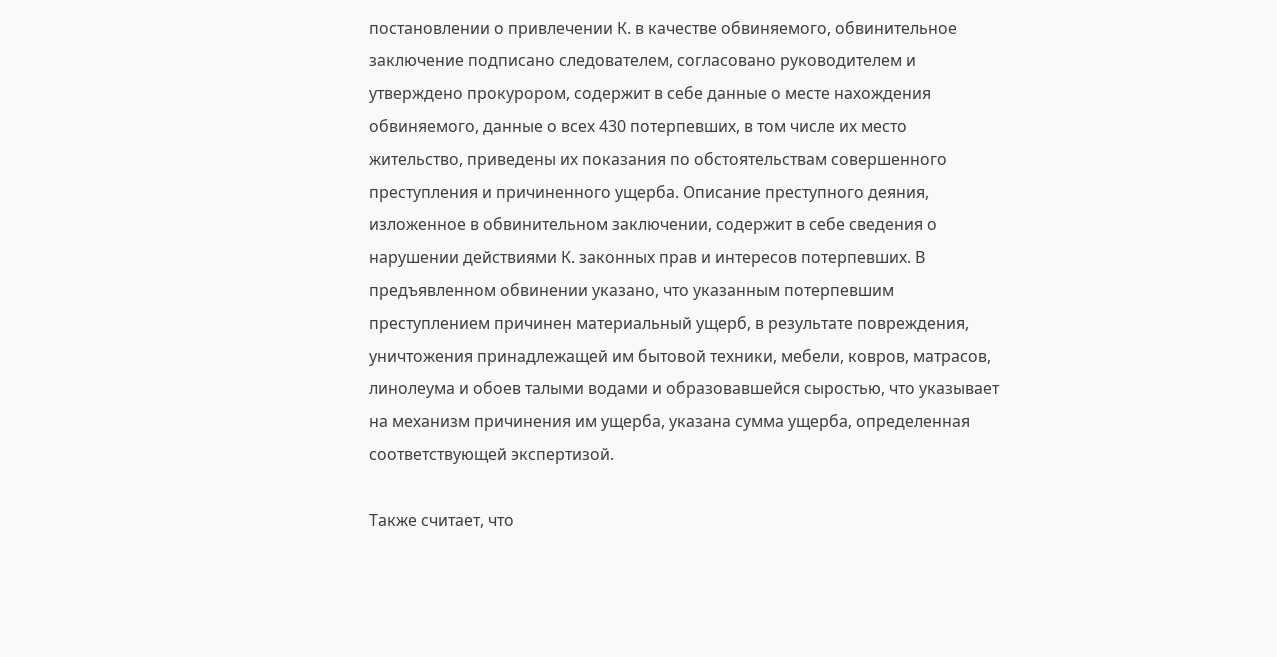постановлении о привлечении К. в качестве обвиняемого, обвинительное заключение подписано следователем, согласовано руководителем и утверждено прокурором, содержит в себе данные о месте нахождения обвиняемого, данные о всех 430 потерпевших, в том числе их место жительство, приведены их показания по обстоятельствам совершенного преступления и причиненного ущерба. Описание преступного деяния, изложенное в обвинительном заключении, содержит в себе сведения о нарушении действиями К. законных прав и интересов потерпевших. В предъявленном обвинении указано, что указанным потерпевшим преступлением причинен материальный ущерб, в результате повреждения, уничтожения принадлежащей им бытовой техники, мебели, ковров, матрасов, линолеума и обоев талыми водами и образовавшейся сыростью, что указывает на механизм причинения им ущерба, указана сумма ущерба, определенная соответствующей экспертизой.

Также считает, что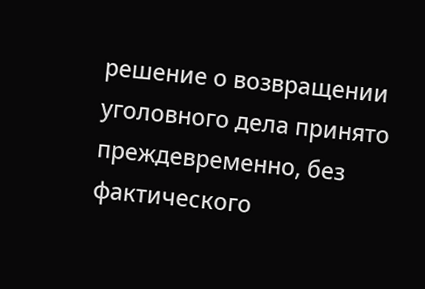решение о возвращении уголовного дела принято преждевременно, без фактического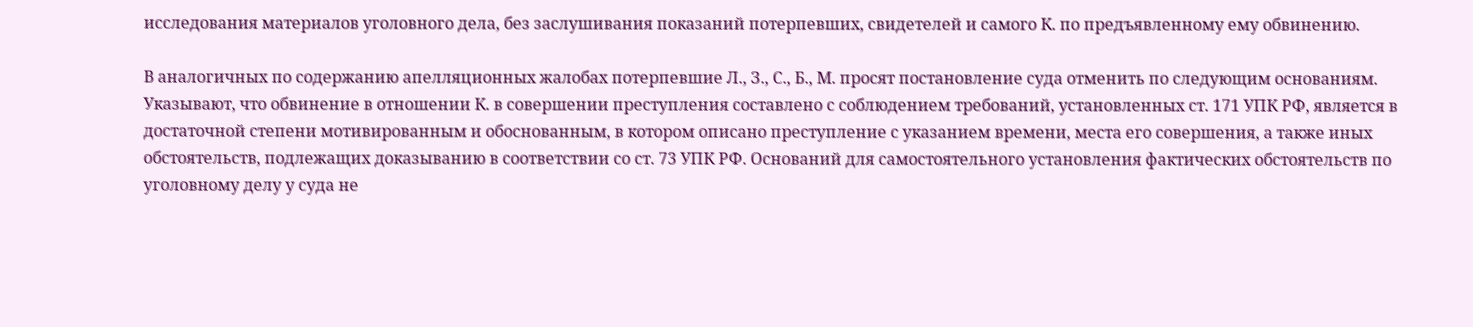исследования материалов уголовного дела, без заслушивания показаний потерпевших, свидетелей и самого К. по предъявленному ему обвинению.

В аналогичных по содержанию апелляционных жалобах потерпевшие Л., З., С., Б., М. просят постановление суда отменить по следующим основаниям. Указывают, что обвинение в отношении К. в совершении преступления составлено с соблюдением требований, установленных ст. 171 УПК РФ, является в достаточной степени мотивированным и обоснованным, в котором описано преступление с указанием времени, места его совершения, а также иных обстоятельств, подлежащих доказыванию в соответствии со ст. 73 УПК РФ. Оснований для самостоятельного установления фактических обстоятельств по уголовному делу у суда не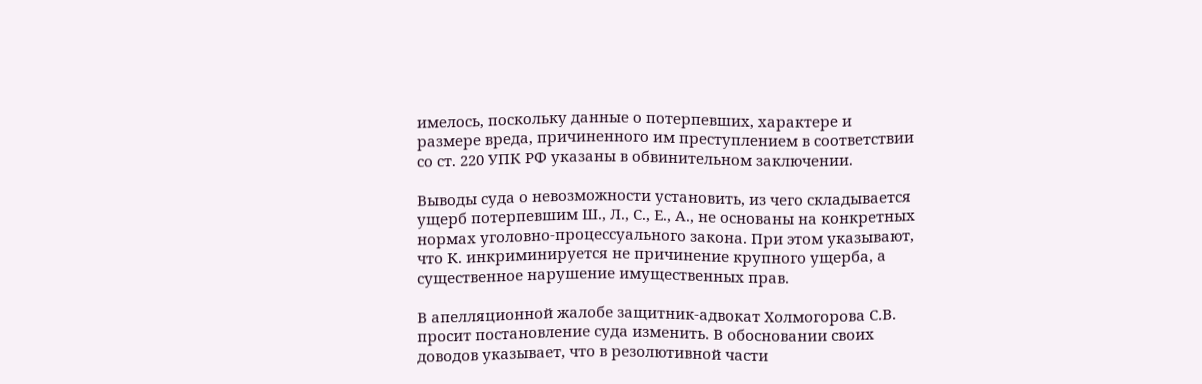имелось, поскольку данные о потерпевших, характере и размере вреда, причиненного им преступлением в соответствии со ст. 220 УПК РФ указаны в обвинительном заключении.

Выводы суда о невозможности установить, из чего складывается ущерб потерпевшим Ш., Л., С., Е., А., не основаны на конкретных нормах уголовно-процессуального закона. При этом указывают, что К. инкриминируется не причинение крупного ущерба, а существенное нарушение имущественных прав.

В апелляционной жалобе защитник-адвокат Холмогорова С.В. просит постановление суда изменить. В обосновании своих доводов указывает, что в резолютивной части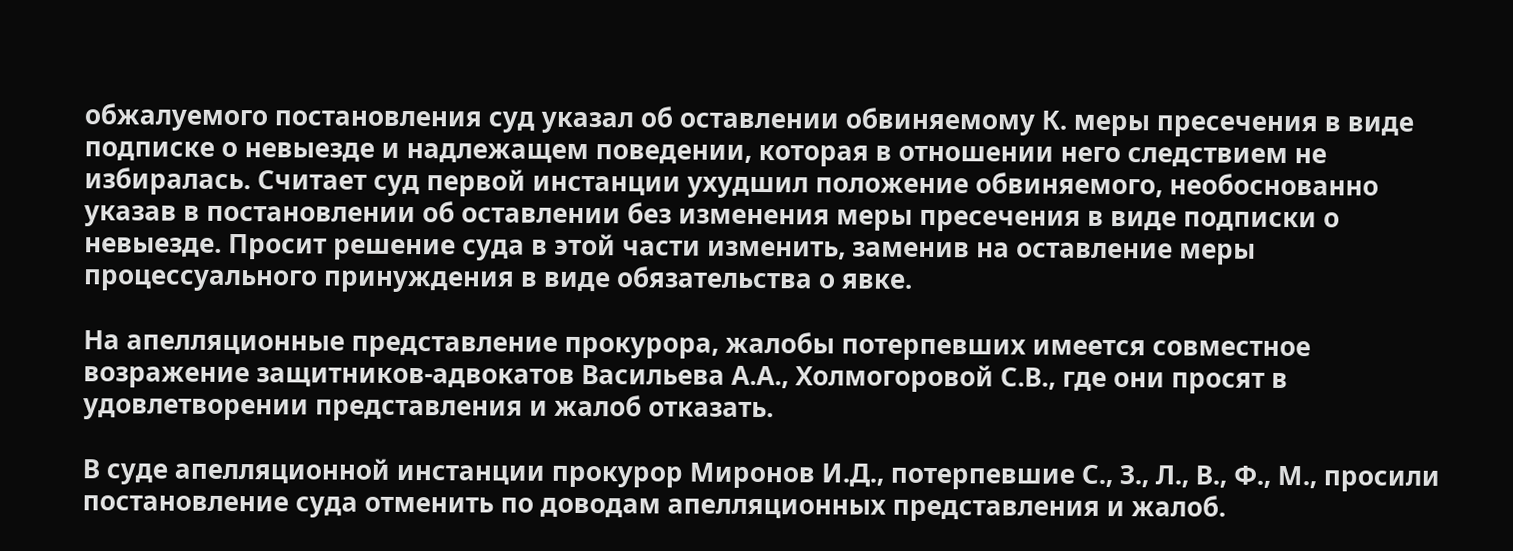обжалуемого постановления суд указал об оставлении обвиняемому К. меры пресечения в виде подписке о невыезде и надлежащем поведении, которая в отношении него следствием не избиралась. Считает суд первой инстанции ухудшил положение обвиняемого, необоснованно указав в постановлении об оставлении без изменения меры пресечения в виде подписки о невыезде. Просит решение суда в этой части изменить, заменив на оставление меры процессуального принуждения в виде обязательства о явке.

На апелляционные представление прокурора, жалобы потерпевших имеется совместное возражение защитников-адвокатов Васильева А.А., Холмогоровой С.В., где они просят в удовлетворении представления и жалоб отказать.

В суде апелляционной инстанции прокурор Миронов И.Д., потерпевшие С., З., Л., В., Ф., М., просили постановление суда отменить по доводам апелляционных представления и жалоб.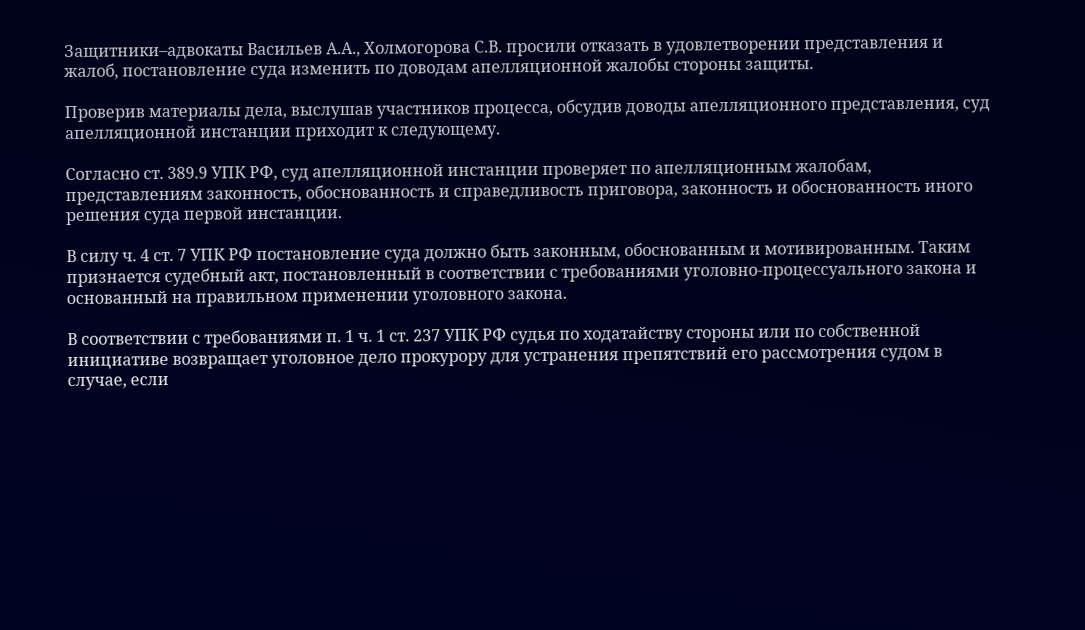Защитники–адвокаты Васильев А.А., Холмогорова С.В. просили отказать в удовлетворении представления и жалоб, постановление суда изменить по доводам апелляционной жалобы стороны защиты.

Проверив материалы дела, выслушав участников процесса, обсудив доводы апелляционного представления, суд апелляционной инстанции приходит к следующему.

Согласно ст. 389.9 УПК РФ, суд апелляционной инстанции проверяет по апелляционным жалобам, представлениям законность, обоснованность и справедливость приговора, законность и обоснованность иного решения суда первой инстанции.

В силу ч. 4 ст. 7 УПК РФ постановление суда должно быть законным, обоснованным и мотивированным. Таким признается судебный акт, постановленный в соответствии с требованиями уголовно-процессуального закона и основанный на правильном применении уголовного закона.

В соответствии с требованиями п. 1 ч. 1 ст. 237 УПК РФ судья по ходатайству стороны или по собственной инициативе возвращает уголовное дело прокурору для устранения препятствий его рассмотрения судом в случае, если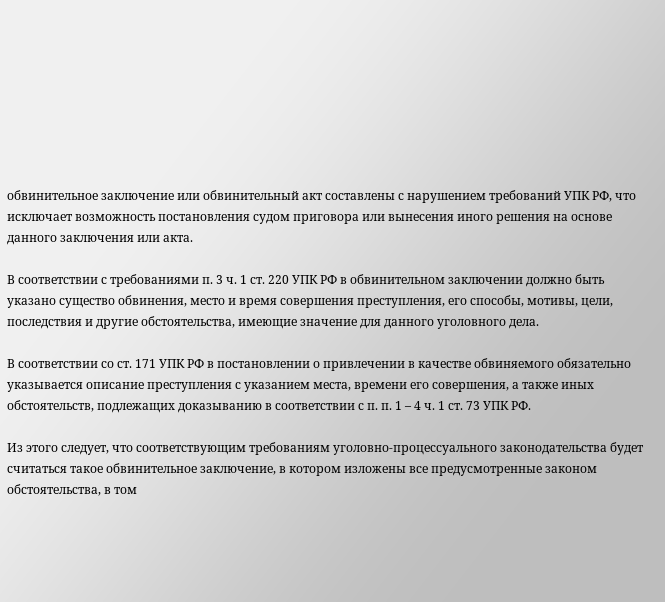обвинительное заключение или обвинительный акт составлены с нарушением требований УПК РФ, что исключает возможность постановления судом приговора или вынесения иного решения на основе данного заключения или акта.

В соответствии с требованиями п. 3 ч. 1 ст. 220 УПК РФ в обвинительном заключении должно быть указано существо обвинения, место и время совершения преступления, его способы, мотивы, цели, последствия и другие обстоятельства, имеющие значение для данного уголовного дела.

В соответствии со ст. 171 УПК РФ в постановлении о привлечении в качестве обвиняемого обязательно указывается описание преступления с указанием места, времени его совершения, а также иных обстоятельств, подлежащих доказыванию в соответствии с п. п. 1 – 4 ч. 1 ст. 73 УПК РФ.

Из этого следует, что соответствующим требованиям уголовно-процессуального законодательства будет считаться такое обвинительное заключение, в котором изложены все предусмотренные законом обстоятельства, в том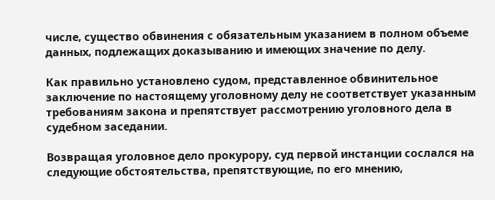числе, существо обвинения с обязательным указанием в полном объеме данных, подлежащих доказыванию и имеющих значение по делу.

Как правильно установлено судом, представленное обвинительное заключение по настоящему уголовному делу не соответствует указанным требованиям закона и препятствует рассмотрению уголовного дела в судебном заседании.

Возвращая уголовное дело прокурору, суд первой инстанции сослался на следующие обстоятельства, препятствующие, по его мнению,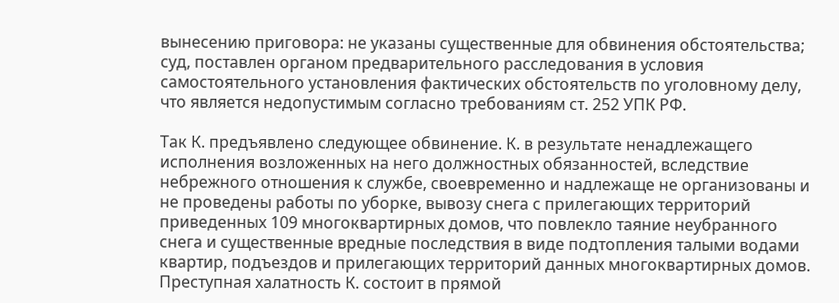вынесению приговора: не указаны существенные для обвинения обстоятельства; суд, поставлен органом предварительного расследования в условия самостоятельного установления фактических обстоятельств по уголовному делу, что является недопустимым согласно требованиям ст. 252 УПК РФ.

Так К. предъявлено следующее обвинение. К. в результате ненадлежащего исполнения возложенных на него должностных обязанностей, вследствие небрежного отношения к службе, своевременно и надлежаще не организованы и не проведены работы по уборке, вывозу снега с прилегающих территорий приведенных 109 многоквартирных домов, что повлекло таяние неубранного снега и существенные вредные последствия в виде подтопления талыми водами квартир, подъездов и прилегающих территорий данных многоквартирных домов. Преступная халатность К. состоит в прямой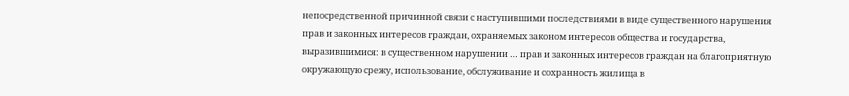непосредственной причинной связи с наступившими последствиями в виде существенного нарушения прав и законных интересов граждан, охраняемых законом интересов общества и государства, выразившимися: в существенном нарушении … прав и законных интересов граждан на благоприятную окружающую срежу, использование, обслуживание и сохранность жилища в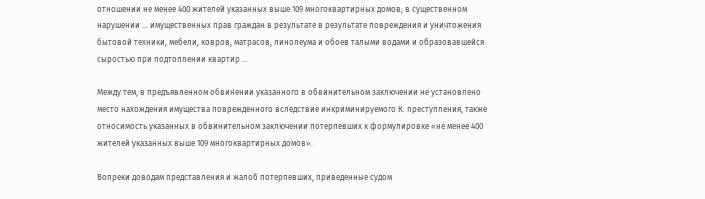отношении не менее 400 жителей указанных выше 109 многоквартирных домов; в существенном нарушении … имущественных прав граждан в результате в результате повреждения и уничтожения бытовой техники, мебели, ковров, матрасов, линолеума и обоев талыми водами и образовавшейся сыростью при подтоплении квартир …

Между тем, в предъявленном обвинении указанного в обвинительном заключении не установлено место нахождения имущества поврежденного вследствие инкриминируемого К. преступления, также относимость указанных в обвинительном заключении потерпевших к формулировке «не менее 400 жителей указанных выше 109 многоквартирных домов».

Вопреки доводам представления и жалоб потерпевших, приведенные судом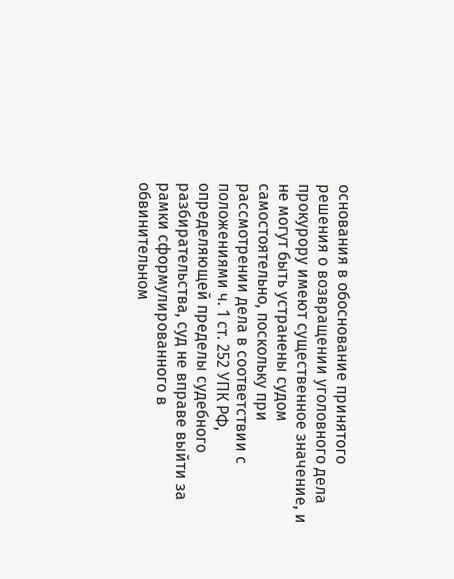основания в обоснование принятого решения о возвращении уголовного дела прокурору имеют существенное значение, и не могут быть устранены судом самостоятельно, поскольку при рассмотрении дела в соответствии с положениями ч. 1 ст. 252 УПК РФ, определяющей пределы судебного разбирательства, суд не вправе выйти за рамки сформулированного в обвинительном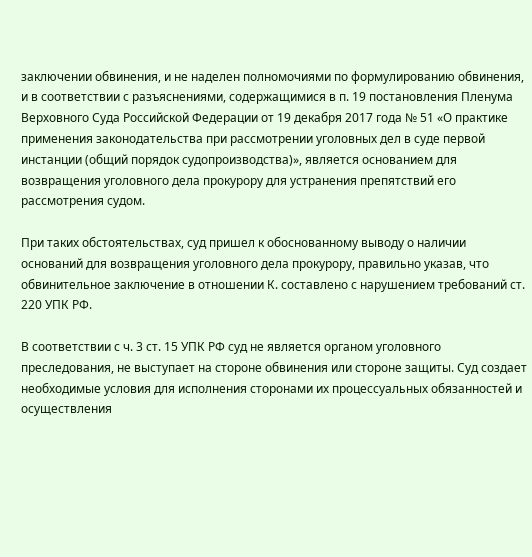заключении обвинения, и не наделен полномочиями по формулированию обвинения, и в соответствии с разъяснениями, содержащимися в п. 19 постановления Пленума Верховного Суда Российской Федерации от 19 декабря 2017 года № 51 «О практике применения законодательства при рассмотрении уголовных дел в суде первой инстанции (общий порядок судопроизводства)», является основанием для возвращения уголовного дела прокурору для устранения препятствий его рассмотрения судом.

При таких обстоятельствах, суд пришел к обоснованному выводу о наличии оснований для возвращения уголовного дела прокурору, правильно указав, что обвинительное заключение в отношении К. составлено с нарушением требований ст. 220 УПК РФ.

В соответствии с ч. 3 ст. 15 УПК РФ суд не является органом уголовного преследования, не выступает на стороне обвинения или стороне защиты. Суд создает необходимые условия для исполнения сторонами их процессуальных обязанностей и осуществления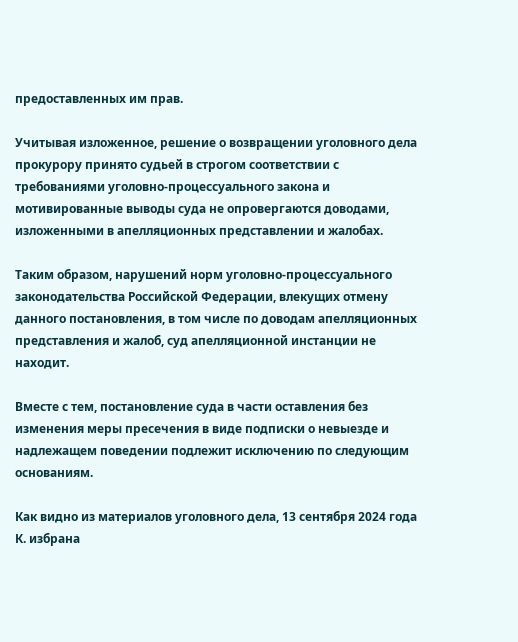предоставленных им прав.

Учитывая изложенное, решение о возвращении уголовного дела прокурору принято судьей в строгом соответствии с требованиями уголовно-процессуального закона и мотивированные выводы суда не опровергаются доводами, изложенными в апелляционных представлении и жалобах.

Таким образом, нарушений норм уголовно-процессуального законодательства Российской Федерации, влекущих отмену данного постановления, в том числе по доводам апелляционных представления и жалоб, суд апелляционной инстанции не находит.

Вместе с тем, постановление суда в части оставления без изменения меры пресечения в виде подписки о невыезде и надлежащем поведении подлежит исключению по следующим основаниям.

Как видно из материалов уголовного дела, 13 сентября 2024 года К. избрана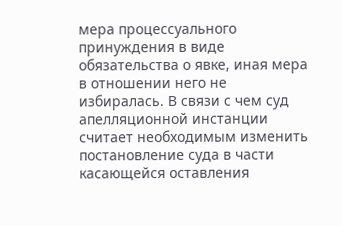мера процессуального принуждения в виде обязательства о явке, иная мера в отношении него не избиралась. В связи с чем суд апелляционной инстанции считает необходимым изменить постановление суда в части касающейся оставления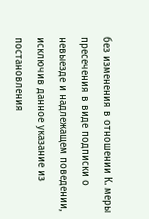без изменения в отношении К. меры пресечения в виде подписки о невыезде и надлежащем поведении, исключив данное указание из постановления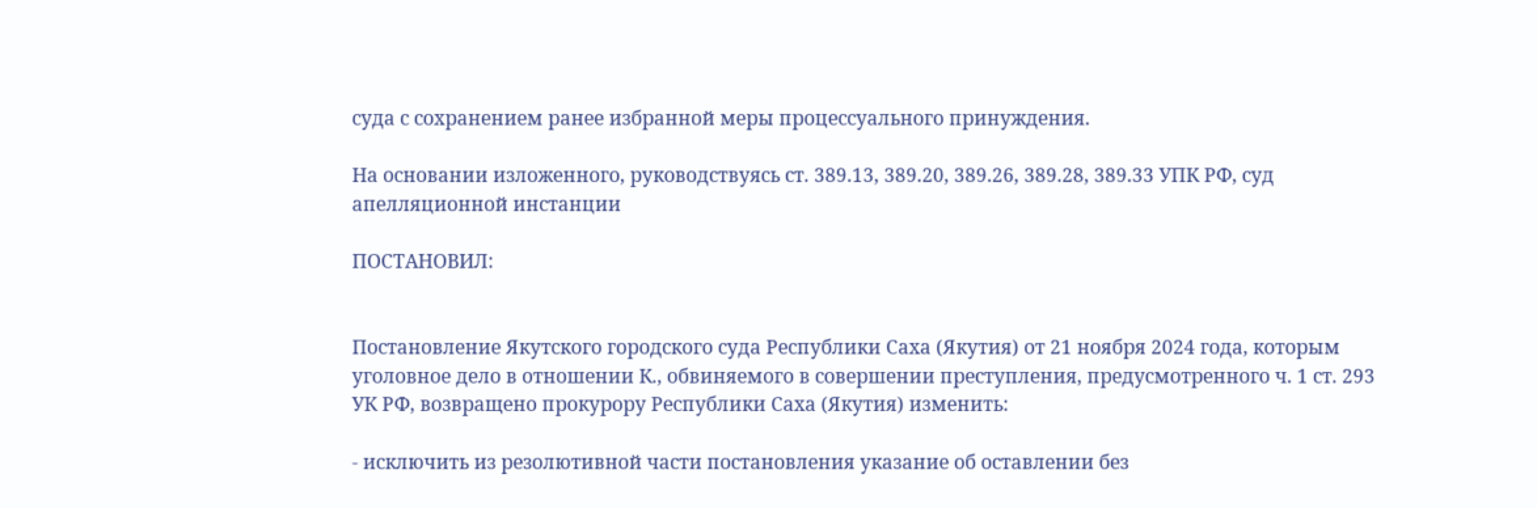суда с сохранением ранее избранной меры процессуального принуждения.

На основании изложенного, руководствуясь ст. 389.13, 389.20, 389.26, 389.28, 389.33 УПК РФ, суд апелляционной инстанции

ПОСТАНОВИЛ:


Постановление Якутского городского суда Республики Саха (Якутия) от 21 ноября 2024 года, которым уголовное дело в отношении К., обвиняемого в совершении преступления, предусмотренного ч. 1 ст. 293 УК РФ, возвращено прокурору Республики Саха (Якутия) изменить:

- исключить из резолютивной части постановления указание об оставлении без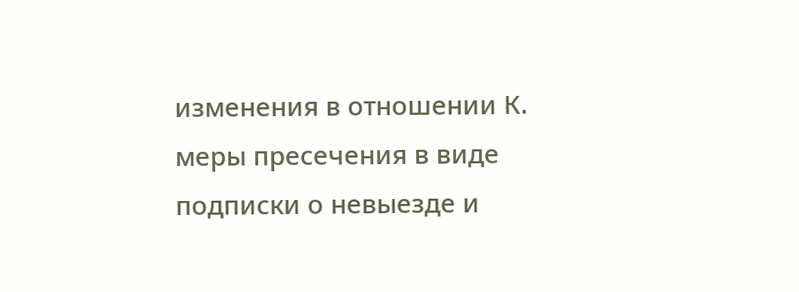изменения в отношении К. меры пресечения в виде подписки о невыезде и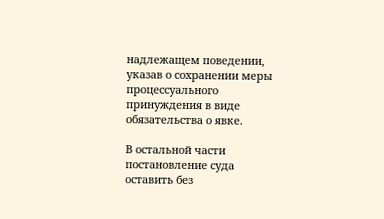надлежащем поведении, указав о сохранении меры процессуального принуждения в виде обязательства о явке.

В остальной части постановление суда оставить без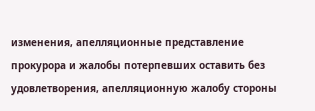изменения, апелляционные представление прокурора и жалобы потерпевших оставить без удовлетворения, апелляционную жалобу стороны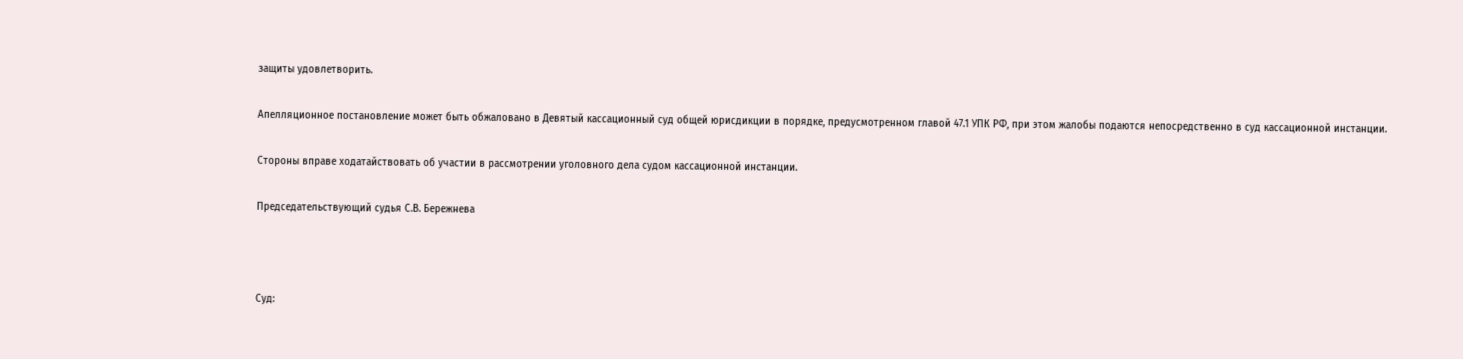защиты удовлетворить.

Апелляционное постановление может быть обжаловано в Девятый кассационный суд общей юрисдикции в порядке, предусмотренном главой 47.1 УПК РФ, при этом жалобы подаются непосредственно в суд кассационной инстанции.

Стороны вправе ходатайствовать об участии в рассмотрении уголовного дела судом кассационной инстанции.

Председательствующий судья С.В. Бережнева



Суд: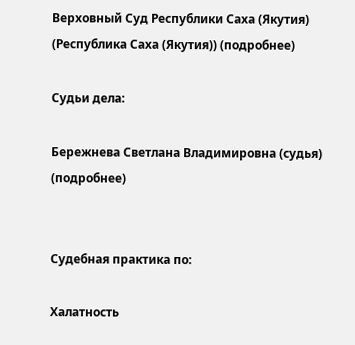Верховный Суд Республики Саха (Якутия) (Республика Саха (Якутия)) (подробнее)

Судьи дела:

Бережнева Светлана Владимировна (судья) (подробнее)


Судебная практика по:

Халатность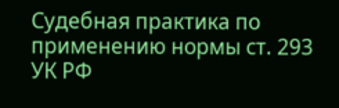Судебная практика по применению нормы ст. 293 УК РФ